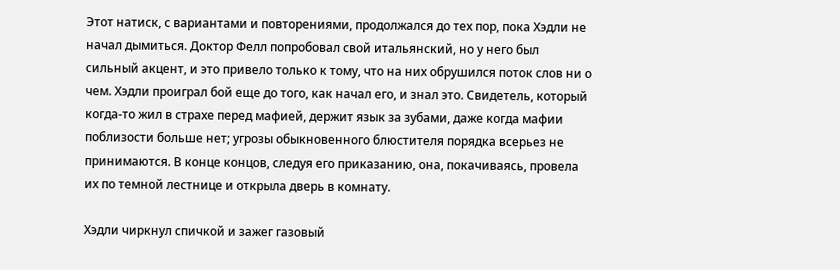Этот натиск, с вариантами и повторениями, продолжался до тех пор, пока Хэдли не начал дымиться. Доктор Фелл попробовал свой итальянский, но у него был сильный акцент, и это привело только к тому, что на них обрушился поток слов ни о чем. Хэдли проиграл бой еще до того, как начал его, и знал это. Свидетель, который когда-то жил в страхе перед мафией, держит язык за зубами, даже когда мафии поблизости больше нет; угрозы обыкновенного блюстителя порядка всерьез не принимаются. В конце концов, следуя его приказанию, она, покачиваясь, провела их по темной лестнице и открыла дверь в комнату.

Хэдли чиркнул спичкой и зажег газовый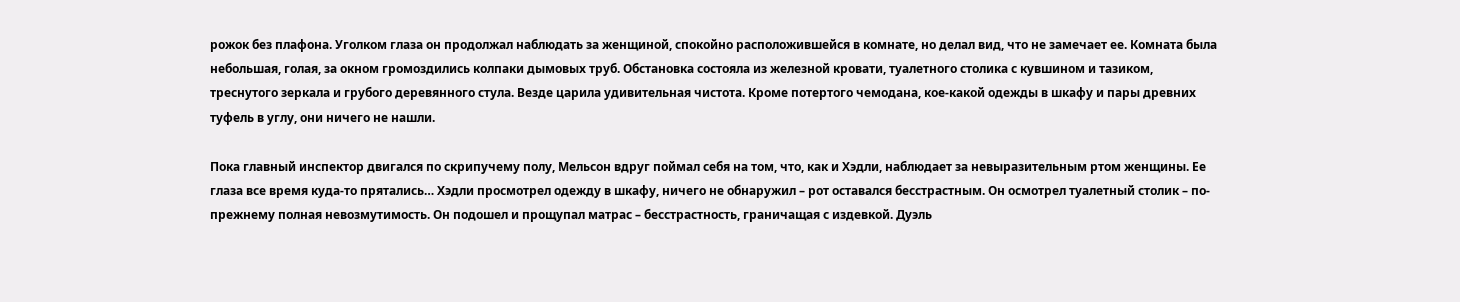рожок без плафона. Уголком глаза он продолжал наблюдать за женщиной, спокойно расположившейся в комнате, но делал вид, что не замечает ее. Комната была небольшая, голая, за окном громоздились колпаки дымовых труб. Обстановка состояла из железной кровати, туалетного столика с кувшином и тазиком, треснутого зеркала и грубого деревянного стула. Везде царила удивительная чистота. Кроме потертого чемодана, кое-какой одежды в шкафу и пары древних туфель в углу, они ничего не нашли.

Пока главный инспектор двигался по скрипучему полу, Мельсон вдруг поймал себя на том, что, как и Хэдли, наблюдает за невыразительным ртом женщины. Ее глаза все время куда-то прятались… Хэдли просмотрел одежду в шкафу, ничего не обнаружил – рот оставался бесстрастным. Он осмотрел туалетный столик – по-прежнему полная невозмутимость. Он подошел и прощупал матрас – бесстрастность, граничащая с издевкой. Дуэль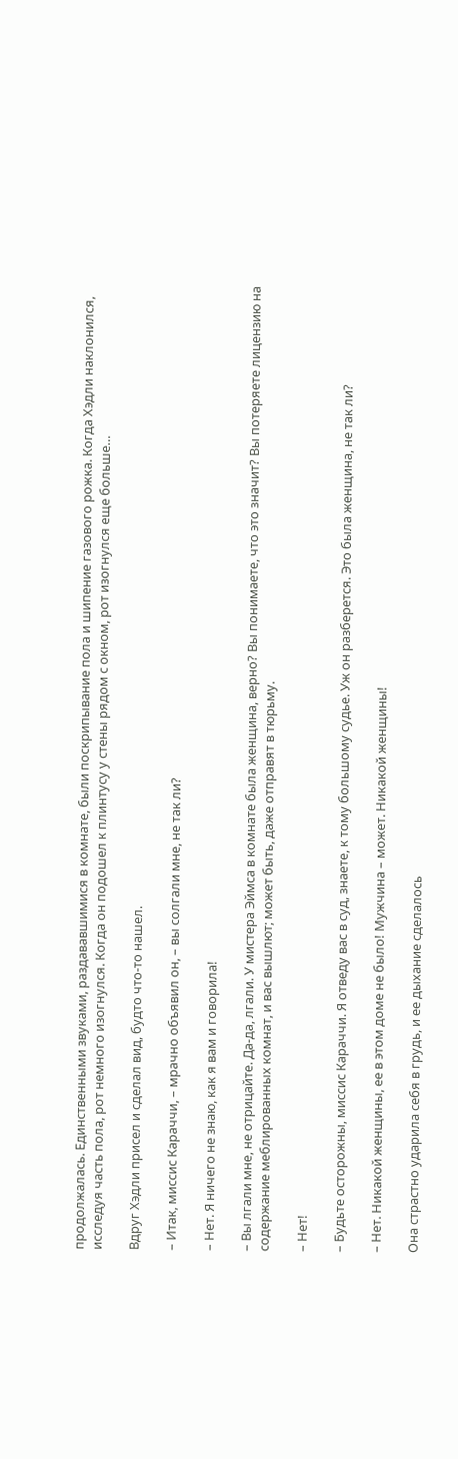продолжалась. Единственными звуками, раздававшимися в комнате, были поскрипывание пола и шипение газового рожка. Когда Хэдли наклонился, исследуя часть пола, рот немного изогнулся. Когда он подошел к плинтусу у стены рядом с окном, рот изогнулся еще больше…

Вдруг Хэдли присел и сделал вид, будто что-то нашел.

– Итак, миссис Караччи, – мрачно объявил он, – вы солгали мне, не так ли?

– Нет. Я ничего не знаю, как я вам и говорила!

– Вы лгали мне, не отрицайте. Да-да, лгали. У мистера Эймса в комнате была женщина, верно? Вы понимаете, что это значит? Вы потеряете лицензию на содержание меблированных комнат, и вас вышлют; может быть, даже отправят в тюрьму.

– Нет!

– Будьте осторожны, миссис Караччи. Я отведу вас в суд, знаете, к тому большому судье. Уж он разберется. Это была женщина, не так ли?

– Нет. Никакой женщины, ее в этом доме не было! Мужчина – может. Никакой женщины!

Она страстно ударила себя в грудь, и ее дыхание сделалось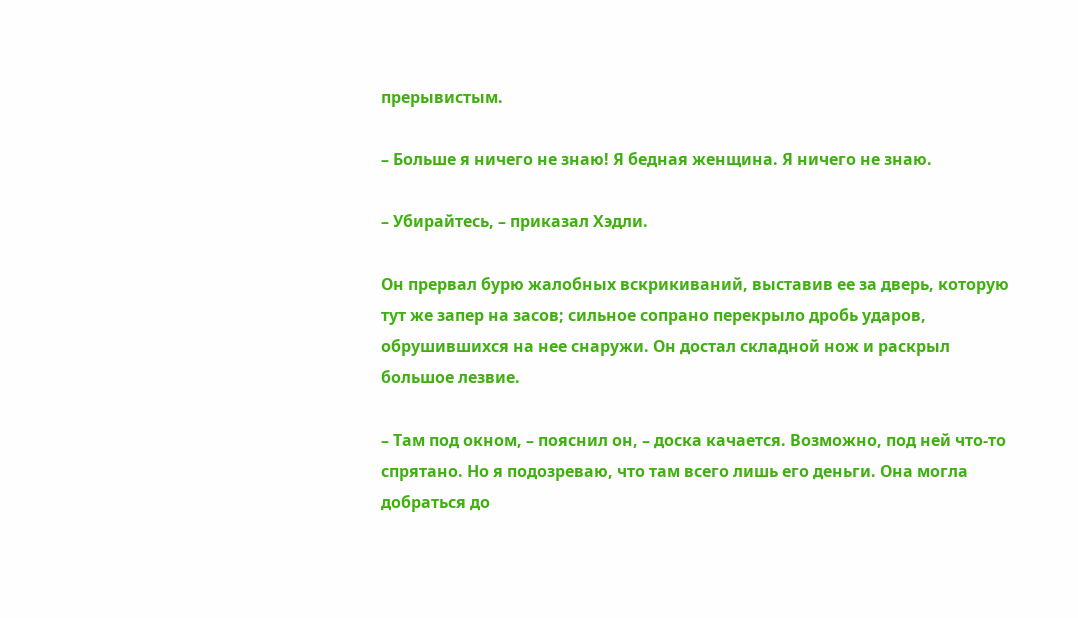прерывистым.

– Больше я ничего не знаю! Я бедная женщина. Я ничего не знаю.

– Убирайтесь, – приказал Хэдли.

Он прервал бурю жалобных вскрикиваний, выставив ее за дверь, которую тут же запер на засов; сильное сопрано перекрыло дробь ударов, обрушившихся на нее снаружи. Он достал складной нож и раскрыл большое лезвие.

– Там под окном, – пояснил он, – доска качается. Возможно, под ней что-то спрятано. Но я подозреваю, что там всего лишь его деньги. Она могла добраться до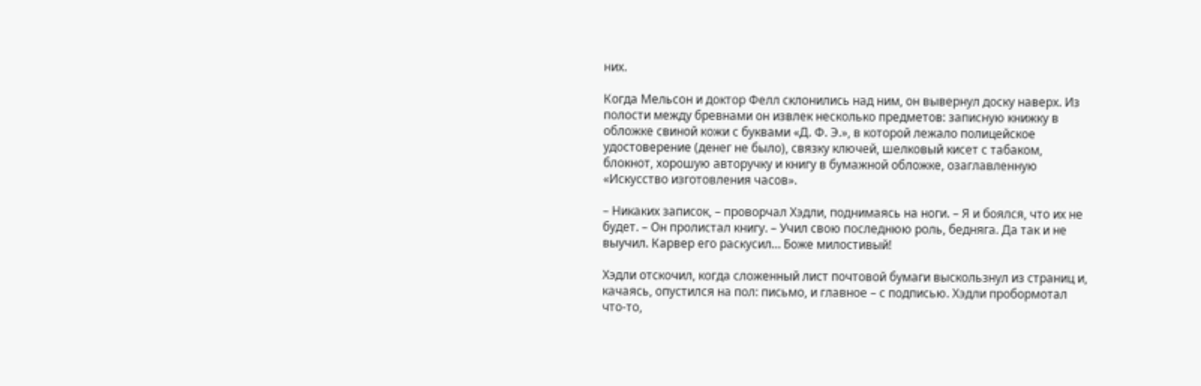них.

Когда Мельсон и доктор Фелл склонились над ним, он вывернул доску наверх. Из полости между бревнами он извлек несколько предметов: записную книжку в обложке свиной кожи с буквами «Д. Ф. Э.», в которой лежало полицейское удостоверение (денег не было), связку ключей, шелковый кисет с табаком, блокнот, хорошую авторучку и книгу в бумажной обложке, озаглавленную «Искусство изготовления часов».

– Никаких записок, – проворчал Хэдли, поднимаясь на ноги. – Я и боялся, что их не будет. – Он пролистал книгу. – Учил свою последнюю роль, бедняга. Да так и не выучил. Карвер его раскусил… Боже милостивый!

Хэдли отскочил, когда сложенный лист почтовой бумаги выскользнул из страниц и, качаясь, опустился на пол: письмо, и главное – с подписью. Хэдли пробормотал что-то,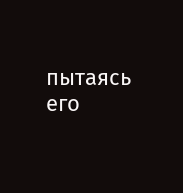пытаясь его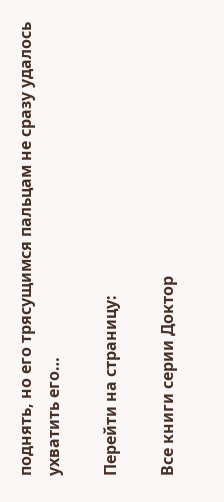поднять, но его трясущимся пальцам не сразу удалось ухватить его…

Перейти на страницу:

Все книги серии Доктор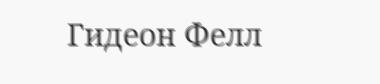Гидеон Фелл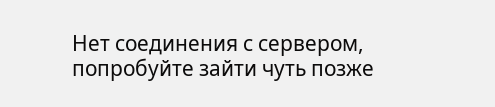Нет соединения с сервером, попробуйте зайти чуть позже